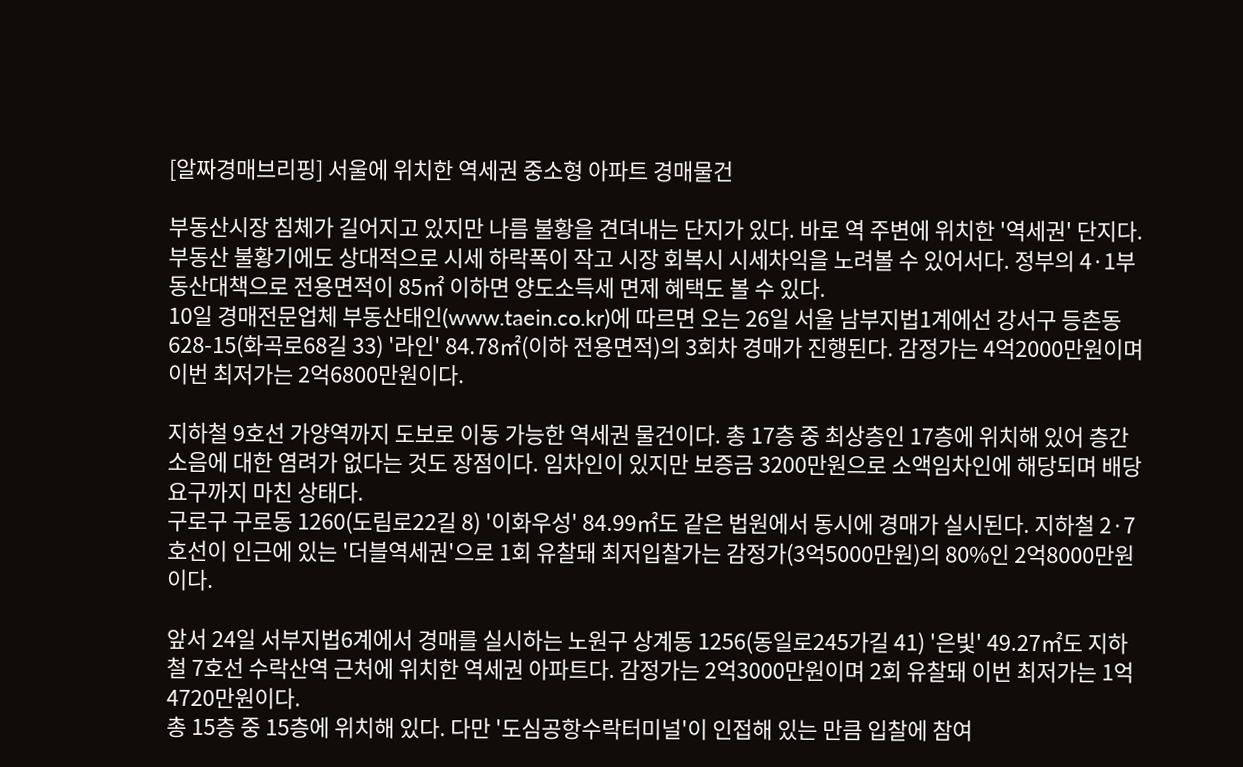[알짜경매브리핑] 서울에 위치한 역세권 중소형 아파트 경매물건

부동산시장 침체가 길어지고 있지만 나름 불황을 견뎌내는 단지가 있다. 바로 역 주변에 위치한 '역세권' 단지다. 부동산 불황기에도 상대적으로 시세 하락폭이 작고 시장 회복시 시세차익을 노려볼 수 있어서다. 정부의 4·1부동산대책으로 전용면적이 85㎡ 이하면 양도소득세 면제 혜택도 볼 수 있다.
10일 경매전문업체 부동산태인(www.taein.co.kr)에 따르면 오는 26일 서울 남부지법1계에선 강서구 등촌동 628-15(화곡로68길 33) '라인' 84.78㎡(이하 전용면적)의 3회차 경매가 진행된다. 감정가는 4억2000만원이며 이번 최저가는 2억6800만원이다.

지하철 9호선 가양역까지 도보로 이동 가능한 역세권 물건이다. 총 17층 중 최상층인 17층에 위치해 있어 층간소음에 대한 염려가 없다는 것도 장점이다. 임차인이 있지만 보증금 3200만원으로 소액임차인에 해당되며 배당요구까지 마친 상태다.
구로구 구로동 1260(도림로22길 8) '이화우성' 84.99㎡도 같은 법원에서 동시에 경매가 실시된다. 지하철 2·7호선이 인근에 있는 '더블역세권'으로 1회 유찰돼 최저입찰가는 감정가(3억5000만원)의 80%인 2억8000만원이다.

앞서 24일 서부지법6계에서 경매를 실시하는 노원구 상계동 1256(동일로245가길 41) '은빛' 49.27㎡도 지하철 7호선 수락산역 근처에 위치한 역세권 아파트다. 감정가는 2억3000만원이며 2회 유찰돼 이번 최저가는 1억4720만원이다.
총 15층 중 15층에 위치해 있다. 다만 '도심공항수락터미널'이 인접해 있는 만큼 입찰에 참여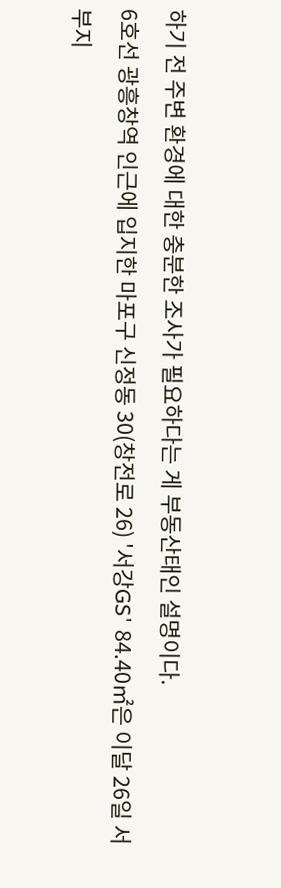하기 전 주변 환경에 대한 충분한 조사가 필요하다는 게 부동산태인 설명이다.
6호선 광흥창역 인근에 입지한 마포구 신정동 30(창전로 26) '서강GS' 84.40㎡은 이달 26일 서부지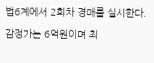법6계에서 2회차 경매를 실시한다. 감정가는 6억원이며 최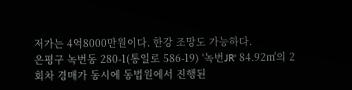저가는 4억8000만원이다. 한강 조망도 가능하다.
은평구 녹번동 280-1(통일로 586-19) '녹번JR' 84.92㎡의 2회차 경매가 동시에 동법원에서 진행된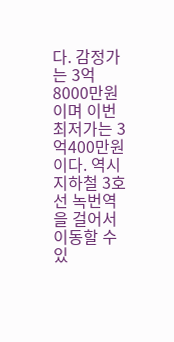다. 감정가는 3억8000만원이며 이번 최저가는 3억400만원이다. 역시 지하철 3호선 녹번역을 걸어서 이동할 수 있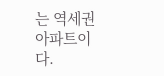는 역세권 아파트이다.